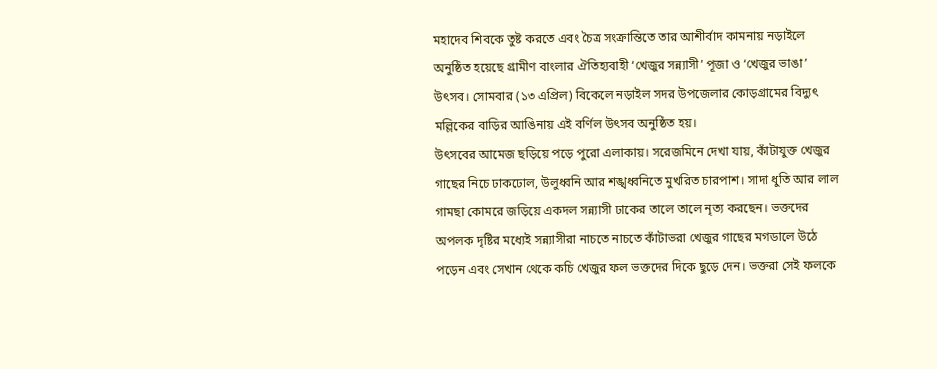মহাদেব শিবকে তুষ্ট করতে এবং চৈত্র সংক্রান্তিতে তার আশীর্বাদ কামনায় নড়াইলে অনুষ্ঠিত হয়েছে গ্রামীণ বাংলার ঐতিহ্যবাহী ‘খেজুর সন্ন্যাসী’ পূজা ও ‘খেজুর ভাঙা’ উৎসব। সোমবার (১৩ এপ্রিল) বিকেলে নড়াইল সদর উপজেলার কোড়গ্রামের বিদ্যুৎ মল্লিকের বাড়ির আঙিনায় এই বর্ণিল উৎসব অনুষ্ঠিত হয়।
উৎসবের আমেজ ছড়িয়ে পড়ে পুরো এলাকায়। সরেজমিনে দেখা যায়, কাঁটাযুক্ত খেজুর গাছের নিচে ঢাকঢোল, উলুধ্বনি আর শঙ্খধ্বনিতে মুখরিত চারপাশ। সাদা ধুতি আর লাল গামছা কোমরে জড়িয়ে একদল সন্ন্যাসী ঢাকের তালে তালে নৃত্য করছেন। ভক্তদের অপলক দৃষ্টির মধ্যেই সন্ন্যাসীরা নাচতে নাচতে কাঁটাভরা খেজুর গাছের মগডালে উঠে পড়েন এবং সেখান থেকে কচি খেজুর ফল ভক্তদের দিকে ছুড়ে দেন। ভক্তরা সেই ফলকে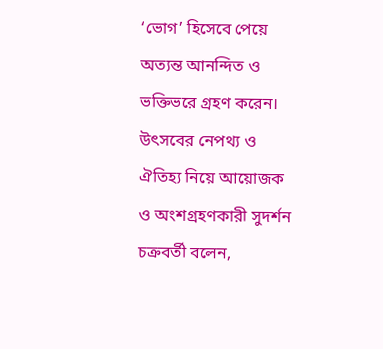‘ভোগ’ হিসেবে পেয়ে অত্যন্ত আনন্দিত ও ভক্তিভরে গ্রহণ করেন।
উৎসবের নেপথ্য ও ঐতিহ্য নিয়ে আয়োজক ও অংশগ্রহণকারী সুদর্শন চক্রবর্তী বলেন,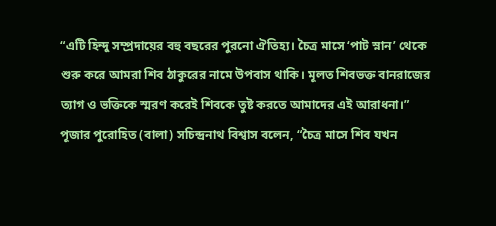“এটি হিন্দু সম্প্রদায়ের বহু বছরের পুরনো ঐতিহ্য। চৈত্র মাসে ‘পাট স্নান’ থেকে শুরু করে আমরা শিব ঠাকুরের নামে উপবাস থাকি। মূলত শিবভক্ত বানরাজের ত্যাগ ও ভক্তিকে স্মরণ করেই শিবকে তুষ্ট করতে আমাদের এই আরাধনা।”
পূজার পুরোহিত (বালা) সচিন্দ্রনাথ বিশ্বাস বলেন, “চৈত্র মাসে শিব যখন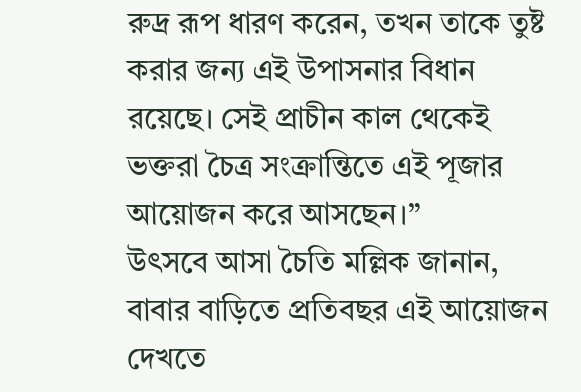রুদ্র রূপ ধারণ করেন, তখন তাকে তুষ্ট করার জন্য এই উপাসনার বিধান রয়েছে। সেই প্রাচীন কাল থেকেই ভক্তরা চৈত্র সংক্রান্তিতে এই পূজার আয়োজন করে আসছেন।”
উৎসবে আসা চৈতি মল্লিক জানান, বাবার বাড়িতে প্রতিবছর এই আয়োজন দেখতে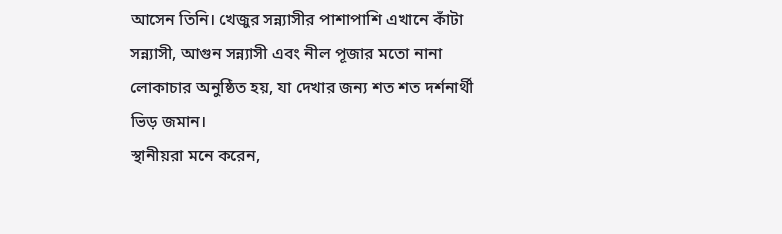আসেন তিনি। খেজুর সন্ন্যাসীর পাশাপাশি এখানে কাঁটা সন্ন্যাসী, আগুন সন্ন্যাসী এবং নীল পূজার মতো নানা লোকাচার অনুষ্ঠিত হয়, যা দেখার জন্য শত শত দর্শনার্থী ভিড় জমান।
স্থানীয়রা মনে করেন,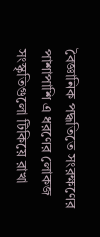বৈজ্ঞানিক পদ্ধতিতে সংরক্ষণের পাশাপাশি এ ধরণের লোকজ সংস্কৃতিগুলো টিকিয়ে রাখা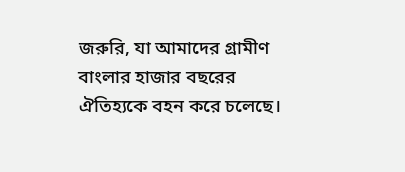জরুরি, যা আমাদের গ্রামীণ বাংলার হাজার বছরের ঐতিহ্যকে বহন করে চলেছে।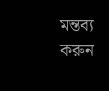মন্তব্য করুন